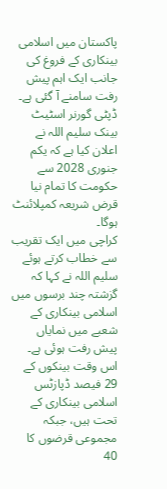پاکستان میں اسلامی بینکاری کے فروغ کی جانب ایک اہم پیش رفت سامنے آ گئی ہے۔ ڈپٹی گورنر اسٹیٹ بینک سلیم اللہ نے اعلان کیا ہے کہ یکم جنوری 2028 سے حکومت کا تمام نیا قرض شریعہ کمپلائنٹ ہوگا۔
کراچی میں ایک تقریب سے خطاب کرتے ہوئے سلیم اللہ نے کہا کہ گزشتہ چند برسوں میں اسلامی بینکاری کے شعبے میں نمایاں پیش رفت ہوئی ہے۔ اس وقت بینکوں کے 29 فیصد ڈپازٹس اسلامی بینکاری کے تحت ہیں، جبکہ مجموعی قرضوں کا 40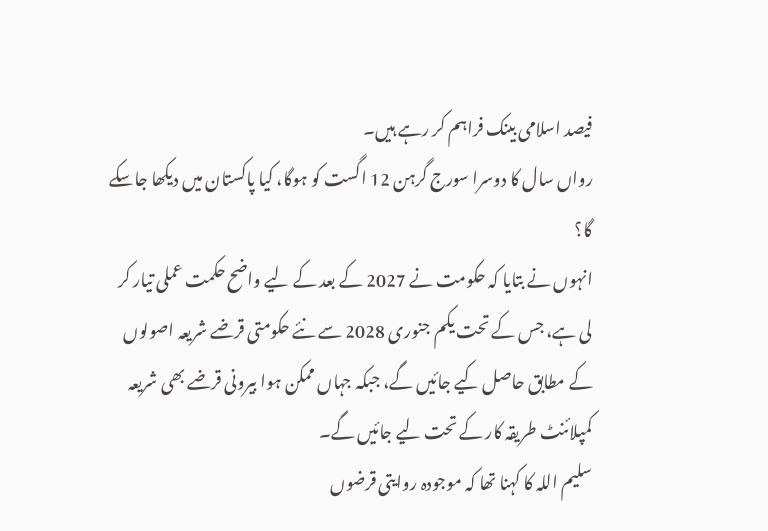فیصد اسلامی بینک فراہم کر رہے ہیں۔
رواں سال کا دوسرا سورج گرہن 12 اگست کو ہوگا، کیا پاکستان میں دیکھا جاسکے گا؟
انہوں نے بتایا کہ حکومت نے 2027 کے بعد کے لیے واضح حکمت عملی تیار کر لی ہے، جس کے تحت یکم جنوری 2028 سے نئے حکومتی قرضے شریعہ اصولوں کے مطابق حاصل کیے جائیں گے، جبکہ جہاں ممکن ہوا بیرونی قرضے بھی شریعہ کمپلائنٹ طریقہ کار کے تحت لیے جائیں گے۔
سلیم اللہ کا کہنا تھا کہ موجودہ روایتی قرضوں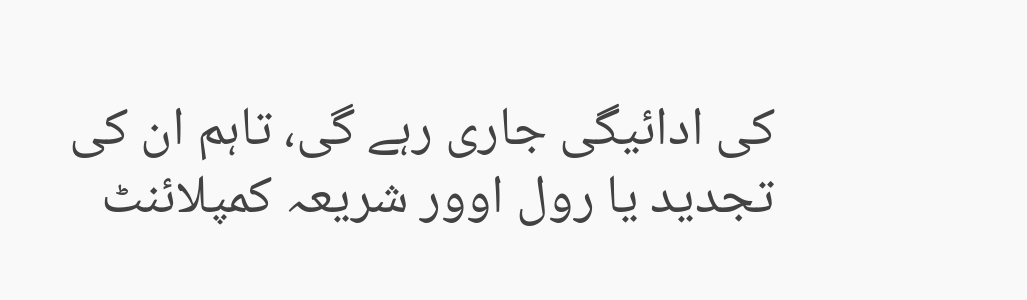کی ادائیگی جاری رہے گی، تاہم ان کی تجدید یا رول اوور شریعہ کمپلائنٹ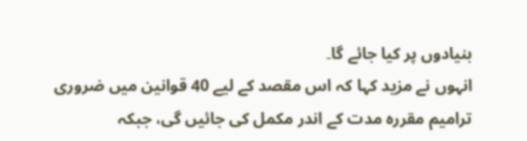بنیادوں پر کیا جائے گا۔
انہوں نے مزید کہا کہ اس مقصد کے لیے 40 قوانین میں ضروری ترامیم مقررہ مدت کے اندر مکمل کی جائیں گی، جبکہ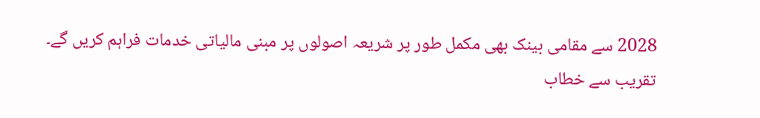2028 سے مقامی بینک بھی مکمل طور پر شریعہ اصولوں پر مبنی مالیاتی خدمات فراہم کریں گے۔
تقریب سے خطاب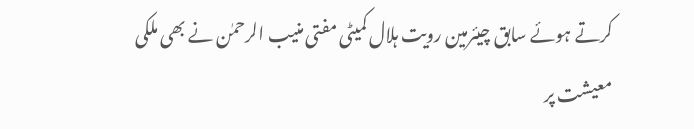کرتے ہوئے سابق چیئرمین رویت ہلال کمیٹی مفتی منیب الرحمٰن نے بھی ملکی معیشت پر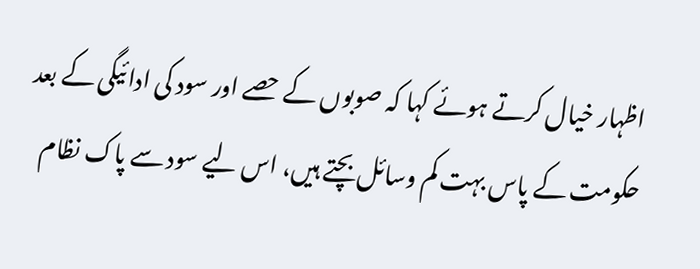اظہار خیال کرتے ہوئے کہا کہ صوبوں کے حصے اور سود کی ادائیگی کے بعد حکومت کے پاس بہت کم وسائل بچتے ہیں، اس لیے سود سے پاک نظام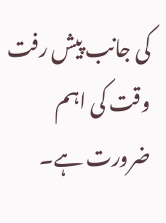کی جانب پیش رفت وقت کی اہم ضرورت ہے۔